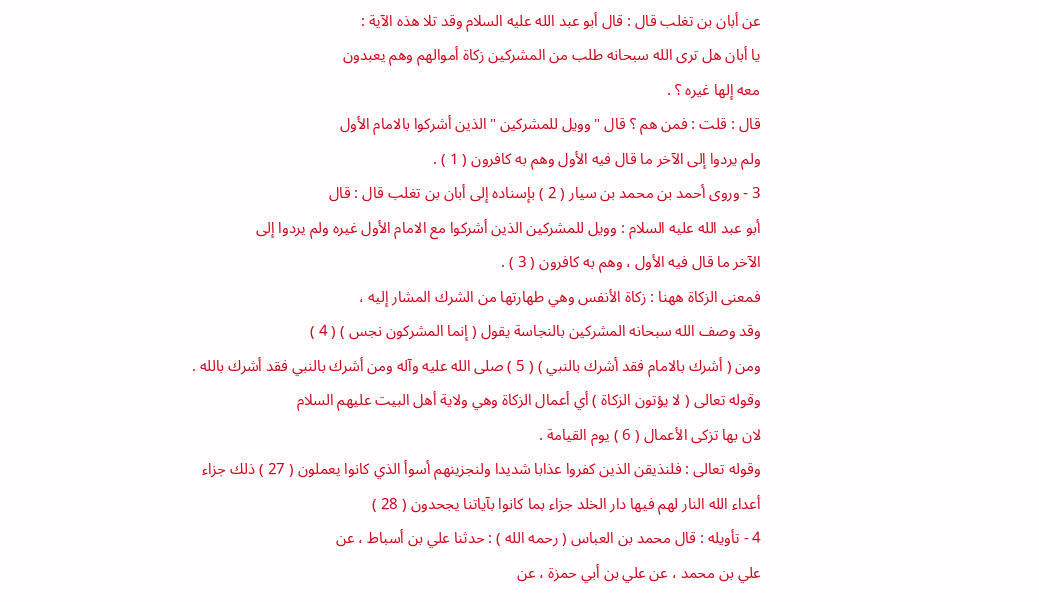عن أبان بن تغلب قال : قال أبو عبد الله عليه السلام وقد تلا هذه الآية :
يا أبان هل ترى الله سبحانه طلب من المشركين زكاة أموالهم وهم يعبدون
معه إلها غيره ؟ .
قال : قلت : فمن هم ؟ قال " وويل للمشركين " الذين أشركوا بالامام الأول
ولم يردوا إلى الآخر ما قال فيه الأول وهم به كافرون ( 1 ) .
3 - وروى أحمد بن محمد بن سيار ( 2 ) بإسناده إلى أبان بن تغلب قال : قال
أبو عبد الله عليه السلام : وويل للمشركين الذين أشركوا مع الامام الأول غيره ولم يردوا إلى
الآخر ما قال فيه الأول ، وهم به كافرون ( 3 ) .
فمعنى الزكاة ههنا : زكاة الأنفس وهي طهارتها من الشرك المشار إليه ،
وقد وصف الله سبحانه المشركين بالنجاسة يقول ( إنما المشركون نجس ) ( 4 )
ومن ( أشرك بالامام فقد أشرك بالنبي ) ( 5 ) صلى الله عليه وآله ومن أشرك بالنبي فقد أشرك بالله .
وقوله تعالى ( لا يؤتون الزكاة ) أي أعمال الزكاة وهي ولاية أهل البيت عليهم السلام
لان بها تزكى الأعمال ( 6 ) يوم القيامة .
وقوله تعالى : فلنذيقن الذين كفروا عذابا شديدا ولنجزينهم أسوأ الذي كانوا يعملون ( 27 ) ذلك جزاء
أعداء الله النار لهم فيها دار الخلد جزاء بما كانوا بآياتنا يجحدون ( 28 )
4 - تأويله : قال محمد بن العباس ( رحمه الله ) : حدثنا علي بن أسباط ، عن
علي بن محمد ، عن علي بن أبي حمزة ، عن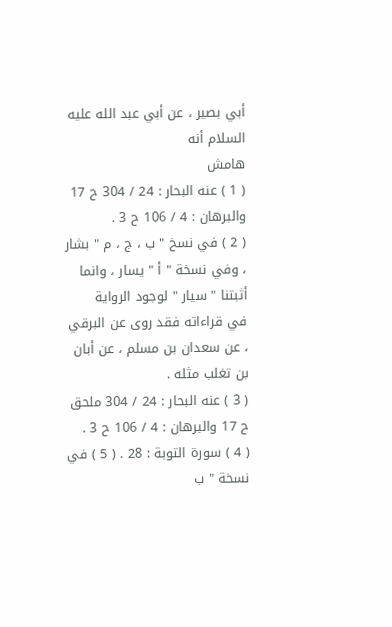أبي بصير ، عن أبي عبد الله عليه السلام أنه
هامش
( 1 ) عنه البحار : 24 / 304 ح 17 والبرهان : 4 / 106 ح 3 .
( 2 ) في نسخ " ب ، ج ، م " بشار ، وفي نسخة " أ " يسار ، وانما أثبتنا " سيار " لوجود الرواية
في قراءاته فقد روى عن البرقي ، عن سعدان بن مسلم ، عن أبان بن تغلب مثله .
( 3 ) عنه البحار : 24 / 304 ملحق ح 17 والبرهان : 4 / 106 ح 3 .
( 4 ) سورة التوبة : 28 . ( 5 ) في نسخة " ب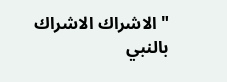" الاشراك الاشراك بالنبي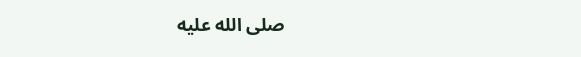صلى الله عليه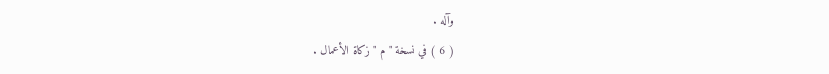وآله .
( 6 ) في نسخة " م " زكاة الأعمال .